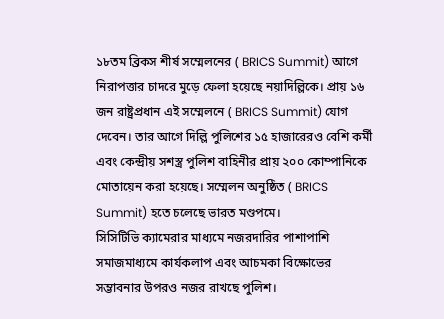১৮তম ব্রিকস শীর্ষ সম্মেলনের ( BRICS Summit) আগে নিরাপত্তার চাদরে মুড়ে ফেলা হয়েছে নয়াদিল্লিকে। প্রায় ১৬ জন রাষ্ট্রপ্রধান এই সম্মেলনে ( BRICS Summit) যোগ দেবেন। তার আগে দিল্লি পুলিশের ১৫ হাজারেরও বেশি কর্মী এবং কেন্দ্রীয় সশস্ত্র পুলিশ বাহিনীর প্রায় ২০০ কোম্পানিকে মোতায়েন করা হয়েছে। সম্মেলন অনুষ্ঠিত ( BRICS Summit) হতে চলেছে ভারত মণ্ডপমে।
সিসিটিভি ক্যামেরার মাধ্যমে নজরদারির পাশাপাশি সমাজমাধ্যমে কার্যকলাপ এবং আচমকা বিক্ষোভের সম্ভাবনার উপরও নজর রাখছে পুলিশ।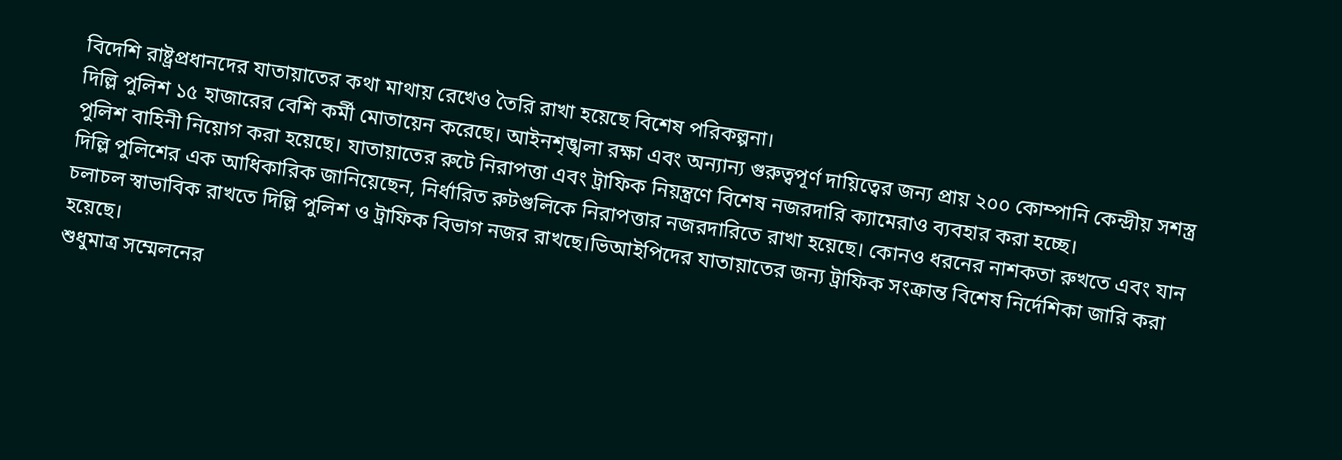বিদেশি রাষ্ট্রপ্রধানদের যাতায়াতের কথা মাথায় রেখেও তৈরি রাখা হয়েছে বিশেষ পরিকল্পনা।
দিল্লি পুলিশ ১৫ হাজারের বেশি কর্মী মোতায়েন করেছে। আইনশৃঙ্খলা রক্ষা এবং অন্যান্য গুরুত্বপূর্ণ দায়িত্বের জন্য প্রায় ২০০ কোম্পানি কেন্দ্রীয় সশস্ত্র পুলিশ বাহিনী নিয়োগ করা হয়েছে। যাতায়াতের রুটে নিরাপত্তা এবং ট্রাফিক নিয়ন্ত্রণে বিশেষ নজরদারি ক্যামেরাও ব্যবহার করা হচ্ছে।
দিল্লি পুলিশের এক আধিকারিক জানিয়েছেন, নির্ধারিত রুটগুলিকে নিরাপত্তার নজরদারিতে রাখা হয়েছে। কোনও ধরনের নাশকতা রুখতে এবং যান চলাচল স্বাভাবিক রাখতে দিল্লি পুলিশ ও ট্রাফিক বিভাগ নজর রাখছে।ভিআইপিদের যাতায়াতের জন্য ট্রাফিক সংক্রান্ত বিশেষ নির্দেশিকা জারি করা হয়েছে।
শুধুমাত্র সম্মেলনের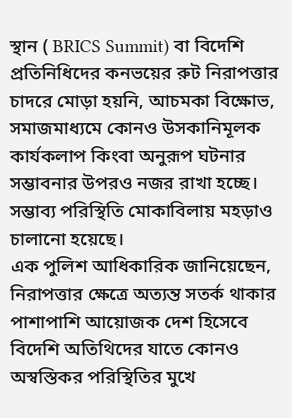স্থান ( BRICS Summit) বা বিদেশি প্রতিনিধিদের কনভয়ের রুট নিরাপত্তার চাদরে মোড়া হয়নি, আচমকা বিক্ষোভ, সমাজমাধ্যমে কোনও উসকানিমূলক কার্যকলাপ কিংবা অনুরূপ ঘটনার সম্ভাবনার উপরও নজর রাখা হচ্ছে। সম্ভাব্য পরিস্থিতি মোকাবিলায় মহড়াও চালানো হয়েছে।
এক পুলিশ আধিকারিক জানিয়েছেন, নিরাপত্তার ক্ষেত্রে অত্যন্ত সতর্ক থাকার পাশাপাশি আয়োজক দেশ হিসেবে বিদেশি অতিথিদের যাতে কোনও অস্বস্তিকর পরিস্থিতির মুখে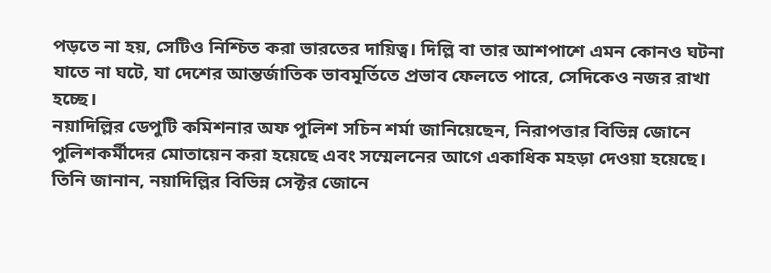পড়তে না হয়, সেটিও নিশ্চিত করা ভারতের দায়িত্ব। দিল্লি বা তার আশপাশে এমন কোনও ঘটনা যাতে না ঘটে, যা দেশের আন্তর্জাতিক ভাবমূর্তিতে প্রভাব ফেলতে পারে, সেদিকেও নজর রাখা হচ্ছে।
নয়াদিল্লির ডেপুটি কমিশনার অফ পুলিশ সচিন শর্মা জানিয়েছেন, নিরাপত্তার বিভিন্ন জোনে পুলিশকর্মীদের মোতায়েন করা হয়েছে এবং সম্মেলনের আগে একাধিক মহড়া দেওয়া হয়েছে।
তিনি জানান, নয়াদিল্লির বিভিন্ন সেক্টর জোনে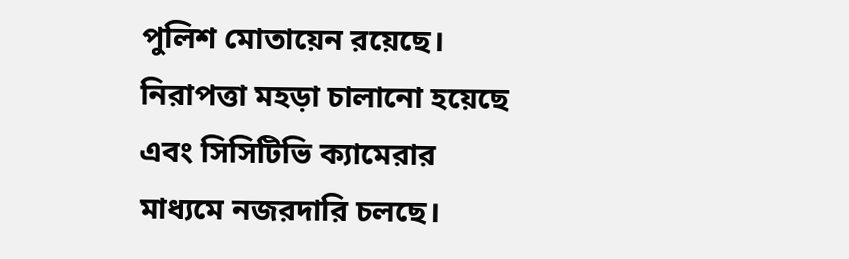পুলিশ মোতায়েন রয়েছে। নিরাপত্তা মহড়া চালানো হয়েছে এবং সিসিটিভি ক্যামেরার মাধ্যমে নজরদারি চলছে।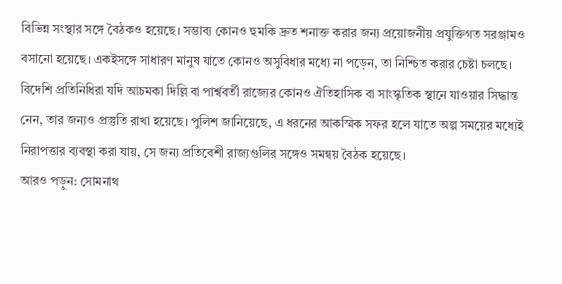বিভিন্ন সংস্থার সঙ্গে বৈঠকও হয়েছে। সম্ভাব্য কোনও হুমকি দ্রুত শনাক্ত করার জন্য প্রয়োজনীয় প্রযুক্তিগত সরঞ্জামও বসানো হয়েছে। একইসঙ্গে সাধারণ মানুষ যাতে কোনও অসুবিধার মধ্যে না পড়েন, তা নিশ্চিত করার চেষ্টা চলছে।
বিদেশি প্রতিনিধিরা যদি আচমকা দিল্লি বা পার্শ্ববর্তী রাজ্যের কোনও ঐতিহাসিক বা সাংস্কৃতিক স্থানে যাওয়ার সিদ্ধান্ত নেন, তার জন্যও প্রস্তুতি রাখা হয়েছে। পুলিশ জানিয়েছে, এ ধরনের আকস্মিক সফর হলে যাতে অল্প সময়ের মধ্যেই নিরাপত্তার ব্যবস্থা করা যায়, সে জন্য প্রতিবেশী রাজ্যগুলির সঙ্গেও সমন্বয় বৈঠক হয়েছে।
আরও পড়ুন: সোমনাথ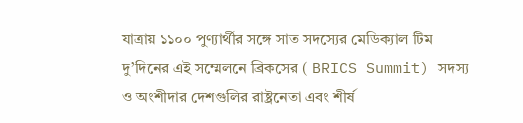যাত্রায় ১১০০ পুণ্যার্থীর সঙ্গে সাত সদস্যের মেডিক্যাল টিম
দু’দিনের এই সম্মেলনে ব্রিকসের ( BRICS Summit) সদস্য ও অংশীদার দেশগুলির রাষ্ট্রনেতা এবং শীর্ষ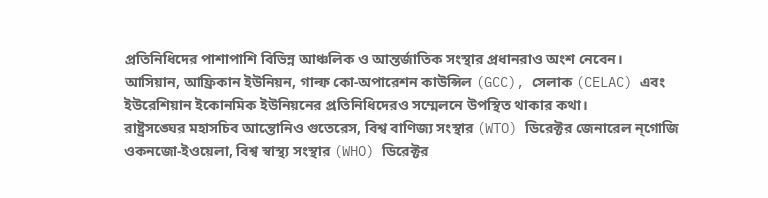প্রতিনিধিদের পাশাপাশি বিভিন্ন আঞ্চলিক ও আন্তর্জাতিক সংস্থার প্রধানরাও অংশ নেবেন।
আসিয়ান, আফ্রিকান ইউনিয়ন, গাল্ফ কো-অপারেশন কাউন্সিল (GCC), সেলাক (CELAC) এবং ইউরেশিয়ান ইকোনমিক ইউনিয়নের প্রতিনিধিদেরও সম্মেলনে উপস্থিত থাকার কথা।
রাষ্ট্রসঙ্ঘের মহাসচিব আন্তোনিও গুতেরেস, বিশ্ব বাণিজ্য সংস্থার (WTO) ডিরেক্টর জেনারেল ন্গোজি ওকনজো-ইওয়েলা, বিশ্ব স্বাস্থ্য সংস্থার (WHO) ডিরেক্টর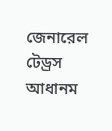জেনারেল টেড্রস আধানম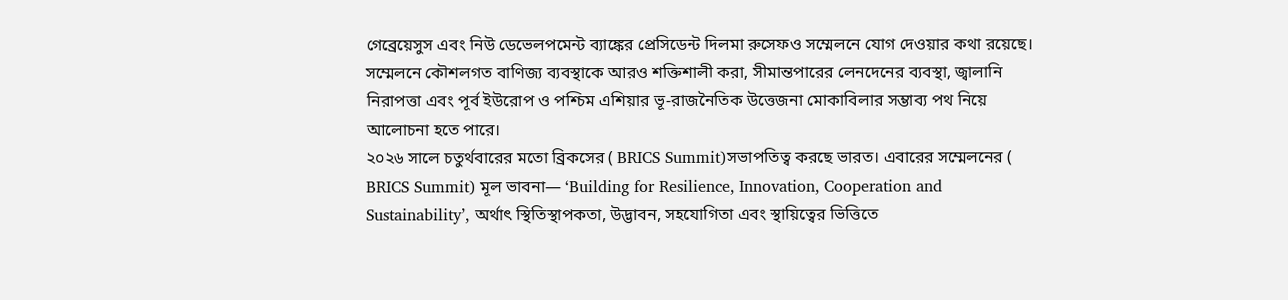গেব্রেয়েসুস এবং নিউ ডেভেলপমেন্ট ব্যাঙ্কের প্রেসিডেন্ট দিলমা রুসেফও সম্মেলনে যোগ দেওয়ার কথা রয়েছে।
সম্মেলনে কৌশলগত বাণিজ্য ব্যবস্থাকে আরও শক্তিশালী করা, সীমান্তপারের লেনদেনের ব্যবস্থা, জ্বালানি নিরাপত্তা এবং পূর্ব ইউরোপ ও পশ্চিম এশিয়ার ভূ-রাজনৈতিক উত্তেজনা মোকাবিলার সম্ভাব্য পথ নিয়ে আলোচনা হতে পারে।
২০২৬ সালে চতুর্থবারের মতো ব্রিকসের ( BRICS Summit)সভাপতিত্ব করছে ভারত। এবারের সম্মেলনের ( BRICS Summit) মূল ভাবনা— ‘Building for Resilience, Innovation, Cooperation and Sustainability’, অর্থাৎ স্থিতিস্থাপকতা, উদ্ভাবন, সহযোগিতা এবং স্থায়িত্বের ভিত্তিতে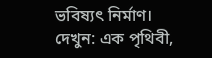ভবিষ্যৎ নির্মাণ।
দেখুন: এক পৃথিবী,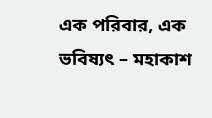এক পরিবার, এক ভবিষ্যৎ – মহাকাশ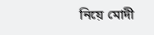নিয়ে মোদী